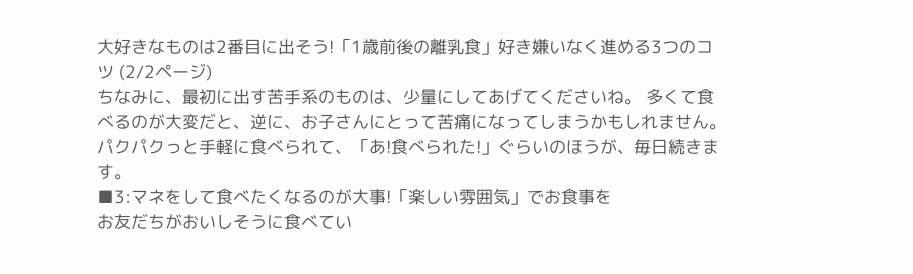大好きなものは2番目に出そう!「1歳前後の離乳食」好き嫌いなく進める3つのコツ (2/2ページ)
ちなみに、最初に出す苦手系のものは、少量にしてあげてくださいね。 多くて食べるのが大変だと、逆に、お子さんにとって苦痛になってしまうかもしれません。
パクパクっと手軽に食べられて、「あ!食べられた!」ぐらいのほうが、毎日続きます。
■3:マネをして食べたくなるのが大事!「楽しい雰囲気」でお食事を
お友だちがおいしそうに食べてい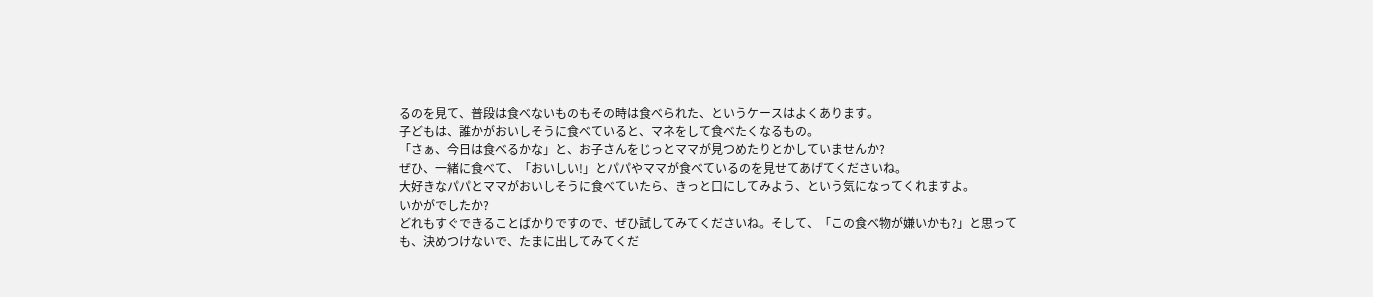るのを見て、普段は食べないものもその時は食べられた、というケースはよくあります。
子どもは、誰かがおいしそうに食べていると、マネをして食べたくなるもの。
「さぁ、今日は食べるかな」と、お子さんをじっとママが見つめたりとかしていませんか?
ぜひ、一緒に食べて、「おいしい!」とパパやママが食べているのを見せてあげてくださいね。
大好きなパパとママがおいしそうに食べていたら、きっと口にしてみよう、という気になってくれますよ。
いかがでしたか?
どれもすぐできることばかりですので、ぜひ試してみてくださいね。そして、「この食べ物が嫌いかも?」と思っても、決めつけないで、たまに出してみてくだ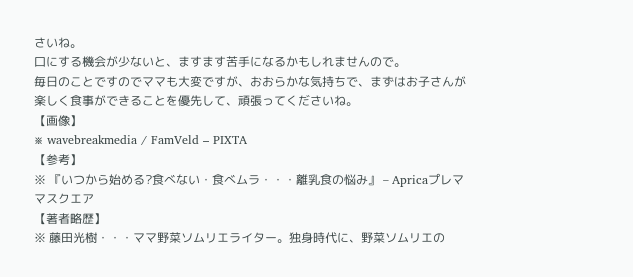さいね。
口にする機会が少ないと、ますます苦手になるかもしれませんので。
毎日のことですのでママも大変ですが、おおらかな気持ちで、まずはお子さんが楽しく食事ができることを優先して、頑張ってくださいね。
【画像】
※ wavebreakmedia / FamVeld – PIXTA
【参考】
※ 『いつから始める?食べない・食べムラ・・・離乳食の悩み』 – Apricaプレママスクエア
【著者略歴】
※ 藤田光樹・・・ママ野菜ソムリエライター。独身時代に、野菜ソムリエの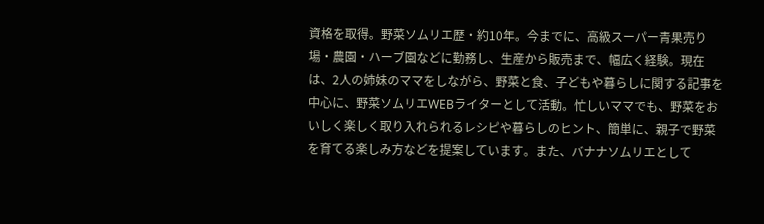資格を取得。野菜ソムリエ歴・約10年。今までに、高級スーパー青果売り場・農園・ハーブ園などに勤務し、生産から販売まで、幅広く経験。現在は、2人の姉妹のママをしながら、野菜と食、子どもや暮らしに関する記事を中心に、野菜ソムリエWEBライターとして活動。忙しいママでも、野菜をおいしく楽しく取り入れられるレシピや暮らしのヒント、簡単に、親子で野菜を育てる楽しみ方などを提案しています。また、バナナソムリエとして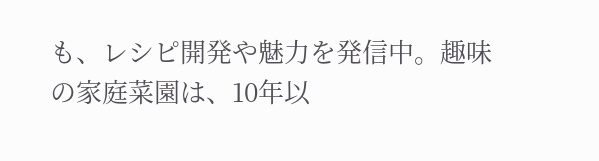も、レシピ開発や魅力を発信中。趣味の家庭菜園は、10年以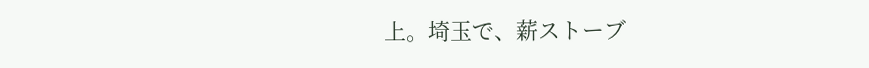上。埼玉で、薪ストーブ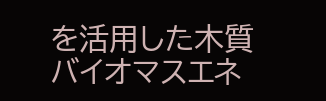を活用した木質バイオマスエネ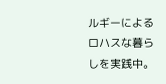ルギーによるロハスな暮らしを実践中。